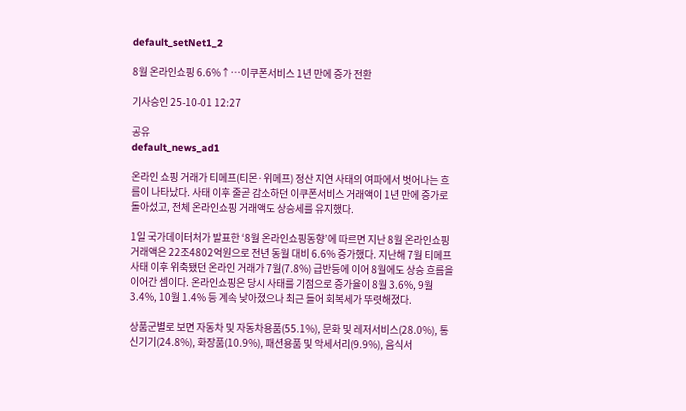default_setNet1_2

8월 온라인쇼핑 6.6%↑…이쿠폰서비스 1년 만에 증가 전환

기사승인 25-10-01 12:27

공유
default_news_ad1

온라인 쇼핑 거래가 티메프(티몬·위메프) 정산 지연 사태의 여파에서 벗어나는 흐름이 나타났다. 사태 이후 줄곧 감소하던 이쿠폰서비스 거래액이 1년 만에 증가로 돌아섰고, 전체 온라인쇼핑 거래액도 상승세를 유지했다.

1일 국가데이터처가 발표한 ‘8월 온라인쇼핑동향’에 따르면 지난 8월 온라인쇼핑 거래액은 22조4802억원으로 전년 동월 대비 6.6% 증가했다. 지난해 7월 티메프 사태 이후 위축됐던 온라인 거래가 7월(7.8%) 급반등에 이어 8월에도 상승 흐름을 이어간 셈이다. 온라인쇼핑은 당시 사태를 기점으로 증가율이 8월 3.6%, 9월 3.4%, 10월 1.4% 등 계속 낮아졌으나 최근 들어 회복세가 뚜렷해졌다.

상품군별로 보면 자동차 및 자동차용품(55.1%), 문화 및 레저서비스(28.0%), 통신기기(24.8%), 화장품(10.9%), 패션용품 및 악세서리(9.9%), 음식서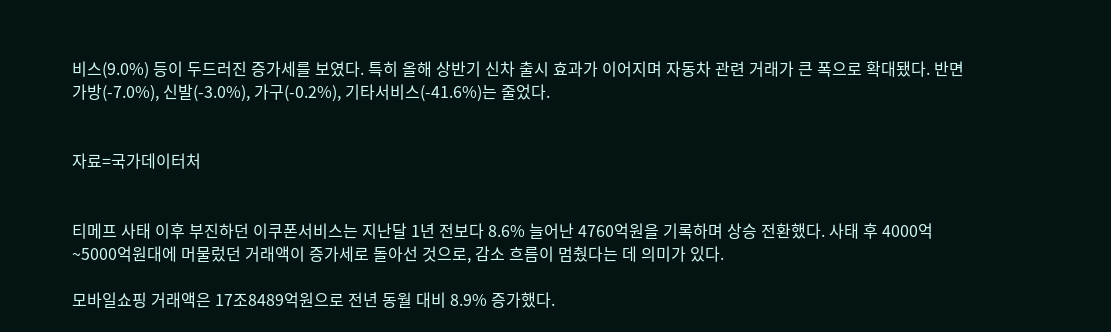비스(9.0%) 등이 두드러진 증가세를 보였다. 특히 올해 상반기 신차 출시 효과가 이어지며 자동차 관련 거래가 큰 폭으로 확대됐다. 반면 가방(-7.0%), 신발(-3.0%), 가구(-0.2%), 기타서비스(-41.6%)는 줄었다.


자료=국가데이터처


티메프 사태 이후 부진하던 이쿠폰서비스는 지난달 1년 전보다 8.6% 늘어난 4760억원을 기록하며 상승 전환했다. 사태 후 4000억~5000억원대에 머물렀던 거래액이 증가세로 돌아선 것으로, 감소 흐름이 멈췄다는 데 의미가 있다.

모바일쇼핑 거래액은 17조8489억원으로 전년 동월 대비 8.9% 증가했다.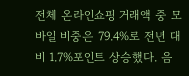전체 온라인쇼핑 거래액 중 모바일 비중은 79.4%로 전년 대비 1.7%포인트 상승했다. 음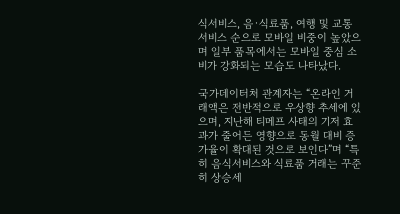식서비스, 음·식료품, 여행 및 교통서비스 순으로 모바일 비중이 높았으며 일부 품목에서는 모바일 중심 소비가 강화되는 모습도 나타났다.

국가데이터처 관계자는 “온라인 거래액은 전반적으로 우상향 추세에 있으며, 지난해 티메프 사태의 기저 효과가 줄어든 영향으로 동월 대비 증가율이 확대된 것으로 보인다”며 “특히 음식서비스와 식료품 거래는 꾸준히 상승세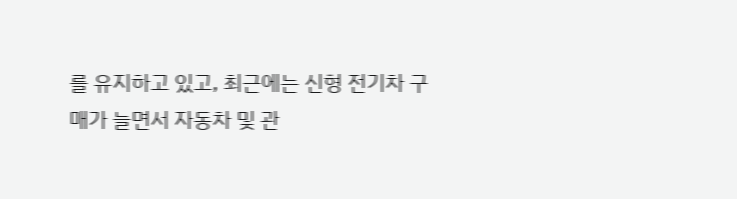를 유지하고 있고, 최근에는 신형 전기차 구매가 늘면서 자동차 및 관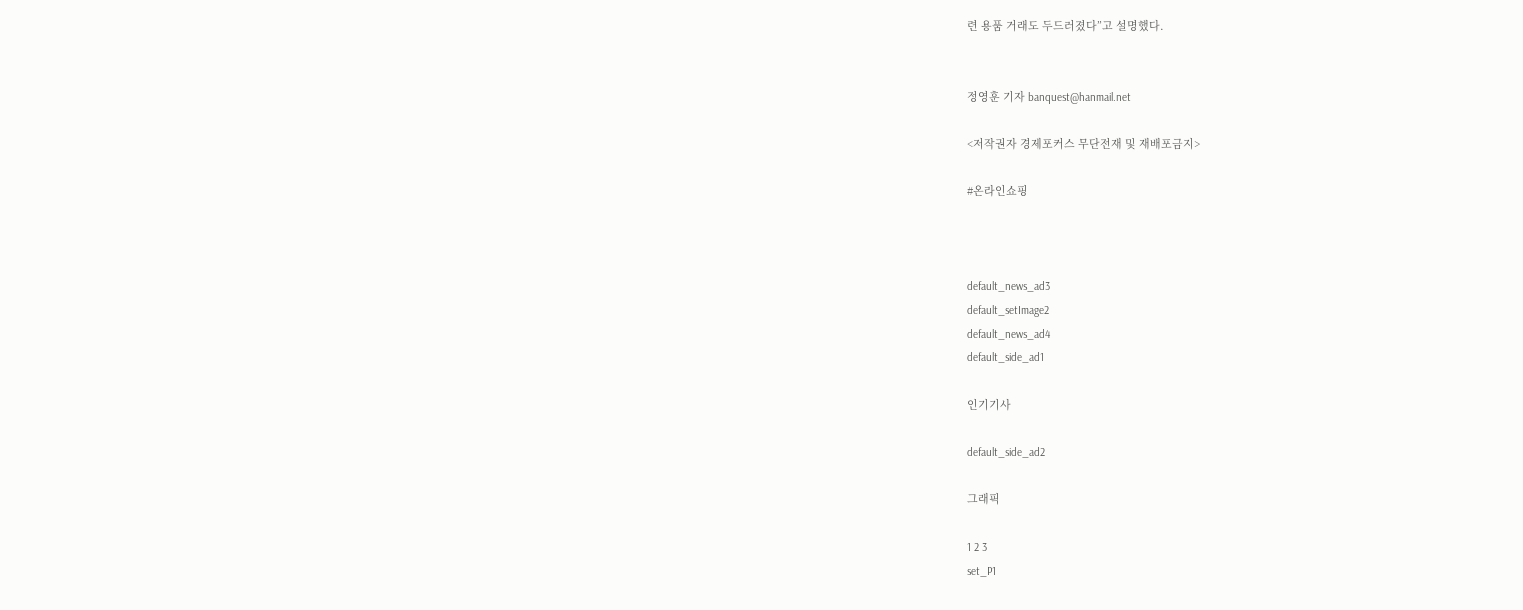련 용품 거래도 두드러졌다”고 설명했다.


정영훈 기자 banquest@hanmail.net

<저작권자 경제포커스 무단전재 및 재배포금지>

#온라인쇼핑



default_news_ad3
default_setImage2
default_news_ad4
default_side_ad1

인기기사

default_side_ad2

그래픽

1 2 3
set_P1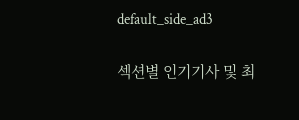default_side_ad3

섹션별 인기기사 및 최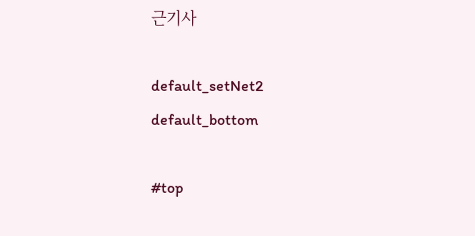근기사

default_setNet2
default_bottom

#top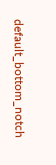default_bottom_notch